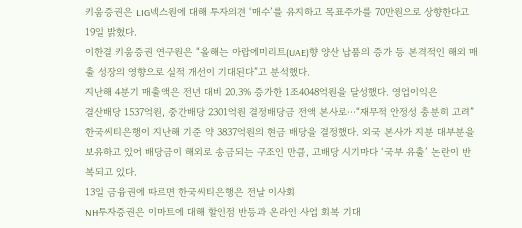키움증권은 LIG넥스원에 대해 투자의견 ‘매수’를 유지하고 목표주가를 70만원으로 상향한다고 19일 밝혔다.
이한결 키움증권 연구원은 “올해는 아랍에미리트(UAE)향 양산 납품의 증가 등 본격적인 해외 매출 성장의 영향으로 실적 개선이 기대된다”고 분석했다.
지난해 4분기 매출액은 전년 대비 20.3% 증가한 1조4048억원을 달성했다. 영업이익은
결산배당 1537억원, 중간배당 2301억원 결정배당금 전액 본사로⋯“재무적 안정성 충분히 고려”
한국씨티은행이 지난해 기준 약 3837억원의 현금 배당을 결정했다. 외국 본사가 지분 대부분을 보유하고 있어 배당금이 해외로 송금되는 구조인 만큼, 고배당 시기마다 ‘국부 유출’ 논란이 반복되고 있다.
13일 금융권에 따르면 한국씨티은행은 전날 이사회
NH투자증권은 이마트에 대해 할인점 반등과 온라인 사업 회복 기대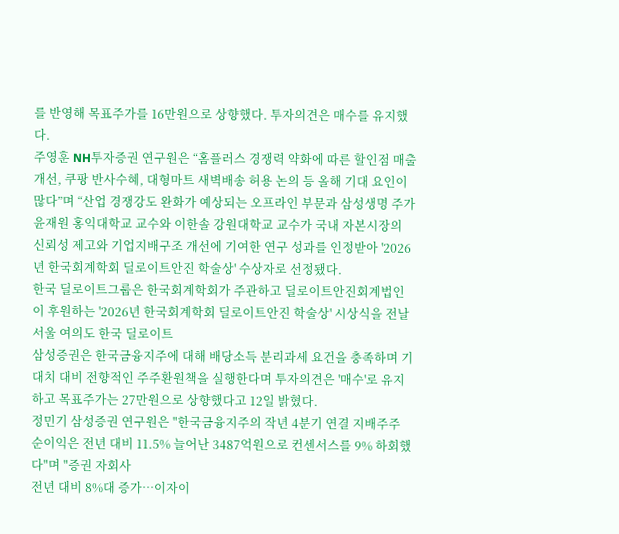를 반영해 목표주가를 16만원으로 상향했다. 투자의견은 매수를 유지했다.
주영훈 NH투자증권 연구원은 “홈플러스 경쟁력 약화에 따른 할인점 매출 개선, 쿠팡 반사수혜, 대형마트 새벽배송 허용 논의 등 올해 기대 요인이 많다”며 “산업 경쟁강도 완화가 예상되는 오프라인 부문과 삼성생명 주가
윤재원 홍익대학교 교수와 이한솔 강원대학교 교수가 국내 자본시장의 신뢰성 제고와 기업지배구조 개선에 기여한 연구 성과를 인정받아 '2026년 한국회계학회 딜로이트안진 학술상' 수상자로 선정됐다.
한국 딜로이트그룹은 한국회계학회가 주관하고 딜로이트안진회계법인이 후원하는 '2026년 한국회계학회 딜로이트안진 학술상' 시상식을 전날 서울 여의도 한국 딜로이트
삼성증권은 한국금융지주에 대해 배당소득 분리과세 요건을 충족하며 기대치 대비 전향적인 주주환원책을 실행한다며 투자의견은 '매수'로 유지하고 목표주가는 27만원으로 상향했다고 12일 밝혔다.
정민기 삼성증권 연구원은 "한국금융지주의 작년 4분기 연결 지배주주 순이익은 전년 대비 11.5% 늘어난 3487억원으로 컨센서스를 9% 하회했다"며 "증권 자회사
전년 대비 8%대 증가⋯이자이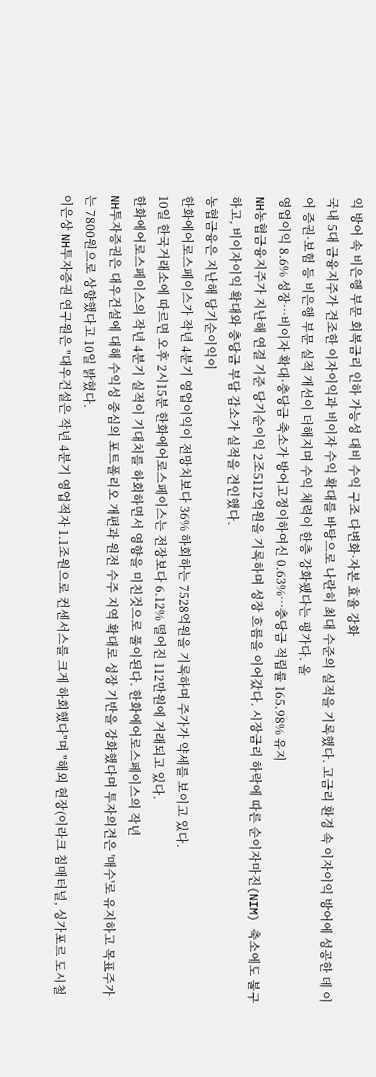익 방어 속 비은행 부문 회복금리 인하 가능성 대비 수익 구조 다변화·자본 효율 강화
국내 5대 금융지주가 견조한 이자이익과 비이자 수익 확대를 바탕으로 나란히 최대 수준의 실적을 기록했다. 고금리 환경 속 이자이익 방어에 성공한 데 이어 증권·보험 등 비은행 부문 실적 개선이 더해지며 수익 체력이 한층 강화됐다는 평가다. 올
영업이익 8.6% 성장⋯비이자 확대·충당금 축소가 방어고정이하여신 0.63%⋯충당금 적립률 165.98% 유지
NH농협금융지주가 지난해 연결 기준 당기순이익 2조5112억원을 기록하며 성장 흐름을 이어갔다. 시장금리 하락에 따른 순이자마진(NIM) 축소에도 불구하고, 비이자이익 확대와 충당금 부담 감소가 실적을 견인했다.
농협금융은 지난해 당기순이익이
한화에어로스페이스가 작년 4분기 영업이익이 전망치보다 36% 하회하는 7528억원을 기록하며 주가가 약세를 보이고 있다.
10일 한국거래소에 따르면 오후 2시15분 한화에어로스페이스는 전장보다 6.12% 떨어진 112만원에 거래되고 있다.
한화에어로스페이스의 작년 4분기 실적이 기대치를 하회하면서 영향을 미친것으로 풀이된다. 한화에어로스페이스의 작년
NH투자증권은 대우건설에 대해 수익성 중심의 포트폴리오 개편과 원전 수주 지역 확대로 성장 기반을 강화했다며 투자의견은 '매수'로 유지하고 목표주가는 7800원으로 상향했다고 10일 밝혔다.
이은상 NH투자증권 연구원은 "대우건설은 작년 4분기 영업적자 1.1조원으로 컨센서스를 크게 하회했다"며 "해외 현장(이라크 침매터널, 싱가포르 도시철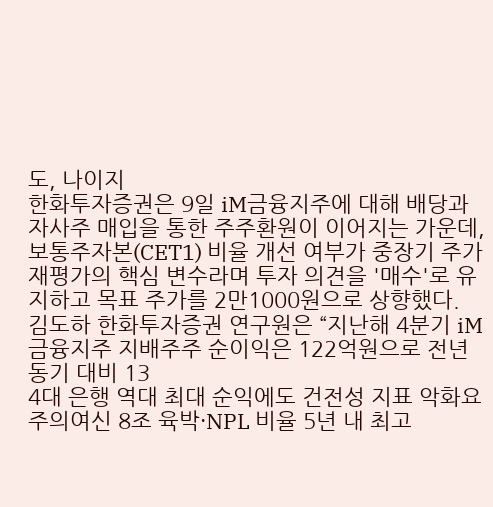도, 나이지
한화투자증권은 9일 iM금융지주에 대해 배당과 자사주 매입을 통한 주주환원이 이어지는 가운데, 보통주자본(CET1) 비율 개선 여부가 중장기 주가 재평가의 핵심 변수라며 투자 의견을 '매수'로 유지하고 목표 주가를 2만1000원으로 상향했다.
김도하 한화투자증권 연구원은 “지난해 4분기 iM금융지주 지배주주 순이익은 122억원으로 전년 동기 대비 13
4대 은행 역대 최대 순익에도 건전성 지표 악화요주의여신 8조 육박·NPL 비율 5년 내 최고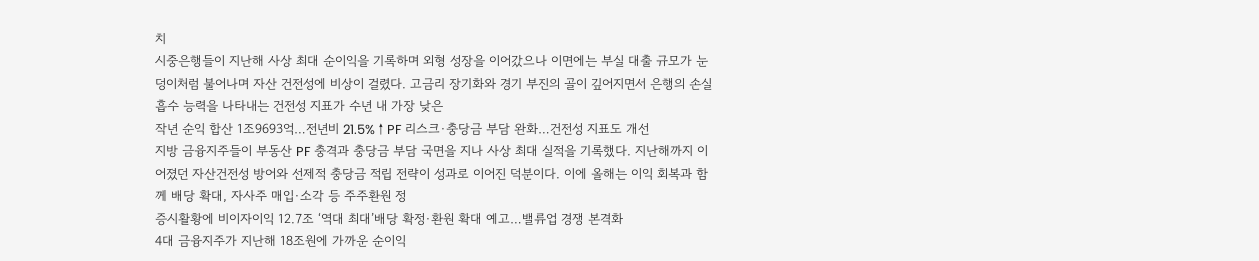치
시중은행들이 지난해 사상 최대 순이익을 기록하며 외형 성장을 이어갔으나 이면에는 부실 대출 규모가 눈덩이처럼 불어나며 자산 건전성에 비상이 걸렸다. 고금리 장기화와 경기 부진의 골이 깊어지면서 은행의 손실 흡수 능력을 나타내는 건전성 지표가 수년 내 가장 낮은
작년 순익 합산 1조9693억…전년비 21.5%↑PF 리스크·충당금 부담 완화…건전성 지표도 개선
지방 금융지주들이 부동산 PF 충격과 충당금 부담 국면을 지나 사상 최대 실적을 기록했다. 지난해까지 이어졌던 자산건전성 방어와 선제적 충당금 적립 전략이 성과로 이어진 덕분이다. 이에 올해는 이익 회복과 함께 배당 확대, 자사주 매입·소각 등 주주환원 정
증시활황에 비이자이익 12.7조 ‘역대 최대’배당 확정·환원 확대 예고…밸류업 경쟁 본격화
4대 금융지주가 지난해 18조원에 가까운 순이익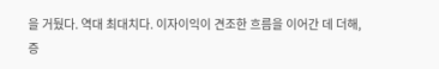을 거뒀다. 역대 최대치다. 이자이익이 견조한 흐름을 이어간 데 더해, 증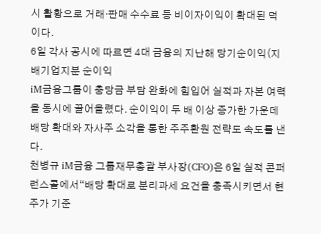시 활황으로 거래·판매 수수료 등 비이자이익이 확대된 덕이다.
6일 각사 공시에 따르면 4대 금융의 지난해 당기순이익(지배기업지분 순이익
iM금융그룹이 충당금 부담 완화에 힘입어 실적과 자본 여력을 동시에 끌어올렸다. 순이익이 두 배 이상 증가한 가운데 배당 확대와 자사주 소각을 통한 주주환원 전략도 속도를 낸다.
천병규 iM금융 그룹재무총괄 부사장(CFO)은 6일 실적 콘퍼런스콜에서“배당 확대로 분리과세 요건을 충족시키면서 현 주가 기준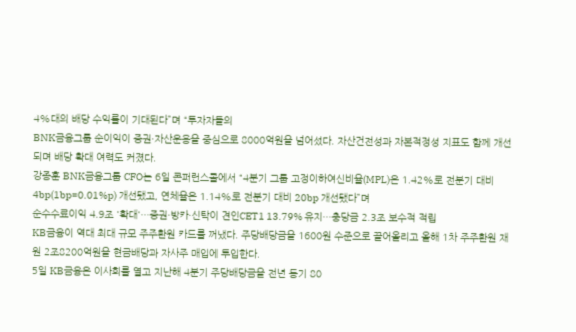4%대의 배당 수익률이 기대된다”며 “투자자들의
BNK금융그룹 순이익이 증권·자산운용을 중심으로 8000억원을 넘어섰다. 자산건전성과 자본적정성 지표도 함께 개선되며 배당 확대 여력도 커졌다.
강종훈 BNK금융그룹 CFO는 6일 콘퍼런스콜에서 “4분기 그룹 고정이하여신비율(MPL)은 1.42%로 전분기 대비 4bp(1bp=0.01%p) 개선됐고, 연체율은 1.14%로 전분기 대비 20bp 개선됐다”며
순수수료이익 4.9조 '확대'…증권·방카·신탁이 견인CET1 13.79% 유지…충당금 2.3조 보수적 적립
KB금융이 역대 최대 규모 주주환원 카드를 꺼냈다. 주당배당금을 1600원 수준으로 끌어올리고 올해 1차 주주환원 재원 2조8200억원을 현금배당과 자사주 매입에 투입한다.
5일 KB금융은 이사회를 열고 지난해 4분기 주당배당금을 전년 동기 80